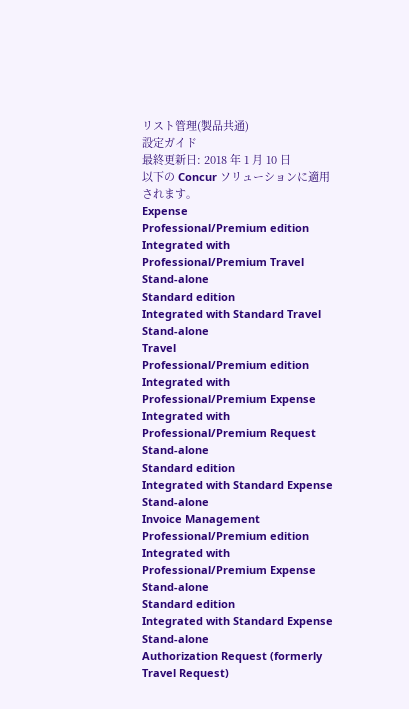リスト管理(製品共通)
設定ガイド
最終更新日: 2018 年 1 月 10 日
以下の Concur ソリューションに適用されます。
Expense
Professional/Premium edition
Integrated with Professional/Premium Travel Stand-alone
Standard edition
Integrated with Standard Travel Stand-alone
Travel
Professional/Premium edition
Integrated with Professional/Premium Expense Integrated with Professional/Premium Request Stand-alone
Standard edition
Integrated with Standard Expense Stand-alone
Invoice Management
Professional/Premium edition
Integrated with Professional/Premium Expense Stand-alone
Standard edition
Integrated with Standard Expense Stand-alone
Authorization Request (formerly Travel Request)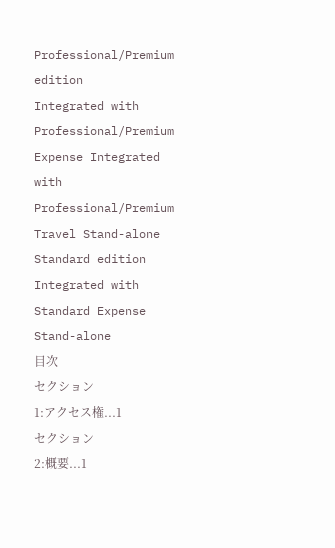Professional/Premium edition
Integrated with Professional/Premium Expense Integrated with Professional/Premium Travel Stand-alone
Standard edition
Integrated with Standard Expense Stand-alone
目次
セクション
1:アクセス権...1
セクション
2:概要...1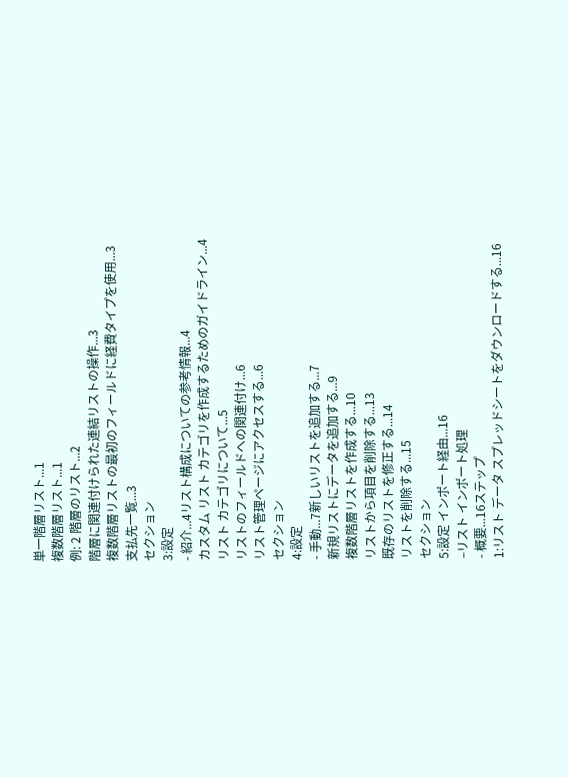単一階層リスト...1
複数階層リスト...1
例: 2 階層のリスト...2
階層に関連付けられた連結リストの操作...3
複数階層リストの最初のフィールドに経費タイプを使用...3
支払先一覧...3
セクション
3:設定
- 紹介...4リスト構成についての参考情報...4
カスタム リスト カテゴリを作成するためのガイドライン...4
リスト カテゴリについて...5
リストのフィールドへの関連付け...6
リスト管理ページにアクセスする...6
セクション
4:設定
- 手動...7新しいリストを追加する...7
新規リストにデータを追加する...9
複数階層リストを作成する...10
リストから項目を削除する...13
既存のリストを修正する...14
リストを削除する...15
セクション
5:設定 インポート経由...16
–リスト インポート処理
- 概要...16ステップ
1:リスト データ スプレッドシートをダウンロードする...16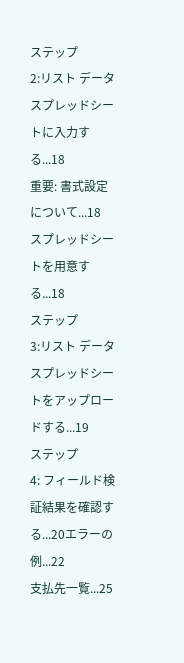ステップ
2:リスト データ スプレッドシートに入力する...18
重要: 書式設定について...18
スプレッドシートを用意する...18
ステップ
3:リスト データ スプレッドシートをアップロードする...19
ステップ
4: フィールド検証結果を確認する...20エラーの例...22
支払先一覧...25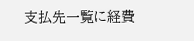支払先一覧に経費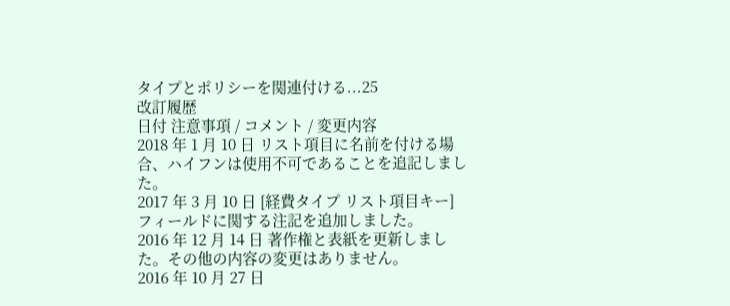タイプとポリシーを関連付ける...25
改訂履歴
日付 注意事項 / コメント / 変更内容
2018 年 1 月 10 日 リスト項目に名前を付ける場合、ハイフンは使用不可であることを追記しました。
2017 年 3 月 10 日 [経費タイプ リスト項目キー] フィールドに関する注記を追加しました。
2016 年 12 月 14 日 著作権と表紙を更新しました。その他の内容の変更はありません。
2016 年 10 月 27 日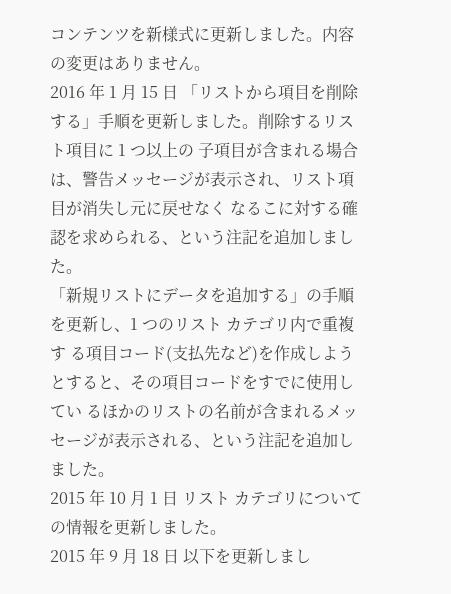コンテンツを新様式に更新しました。内容の変更はありません。
2016 年 1 月 15 日 「リストから項目を削除する」手順を更新しました。削除するリスト項目に 1 つ以上の 子項目が含まれる場合は、警告メッセージが表示され、リスト項目が消失し元に戻せなく なるこに対する確認を求められる、という注記を追加しました。
「新規リストにデータを追加する」の手順を更新し、1 つのリスト カテゴリ内で重複す る項目コード(支払先など)を作成しようとすると、その項目コードをすでに使用してい るほかのリストの名前が含まれるメッセージが表示される、という注記を追加しました。
2015 年 10 月 1 日 リスト カテゴリについての情報を更新しました。
2015 年 9 月 18 日 以下を更新しまし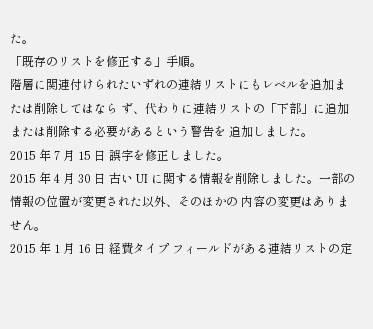た。
「既存のリストを修正する」手順。
階層に関連付けられたいずれの連結リストにもレベルを追加または削除してはなら ず、代わりに連結リストの「下部」に追加または削除する必要があるという警告を 追加しました。
2015 年 7 月 15 日 誤字を修正しました。
2015 年 4 月 30 日 古い UI に関する情報を削除しました。一部の情報の位置が変更された以外、そのほかの 内容の変更はありません。
2015 年 1 月 16 日 経費タイプ フィールドがある連結リストの定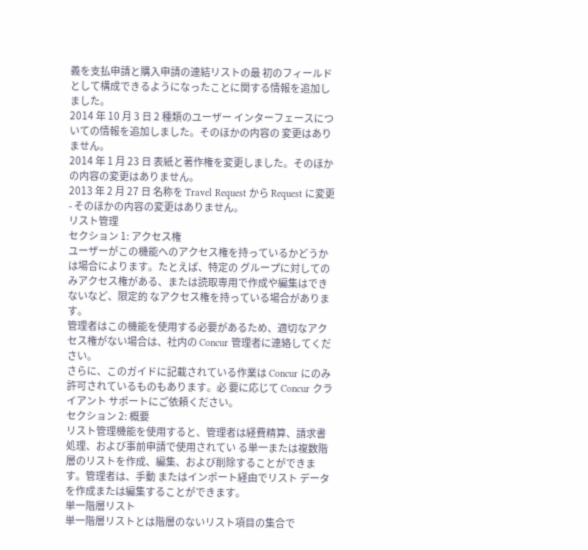義を支払申請と購入申請の連結リストの最 初のフィールドとして構成できるようになったことに関する情報を追加しました。
2014 年 10 月 3 日 2 種類のユーザー インターフェースについての情報を追加しました。そのほかの内容の 変更はありません。
2014 年 1 月 23 日 表紙と著作権を変更しました。そのほかの内容の変更はありません。
2013 年 2 月 27 日 名称を Travel Request から Request に変更 - そのほかの内容の変更はありません。
リスト管理
セクション 1: アクセス権
ユーザーがこの機能へのアクセス権を持っているかどうかは場合によります。たとえば、特定の グループに対してのみアクセス権がある、または読取専用で作成や編集はできないなど、限定的 なアクセス権を持っている場合があります。
管理者はこの機能を使用する必要があるため、適切なアクセス権がない場合は、社内の Concur 管理者に連絡してください。
さらに、このガイドに記載されている作業は Concur にのみ許可されているものもあります。必 要に応じて Concur クライアント サポートにご依頼ください。
セクション 2: 概要
リスト管理機能を使用すると、管理者は経費精算、請求書処理、および事前申請で使用されてい る単一または複数階層のリストを作成、編集、および削除することができます。管理者は、手動 またはインポート経由でリスト データを作成または編集することができます。
単一階層リスト
単一階層リストとは階層のないリスト項目の集合で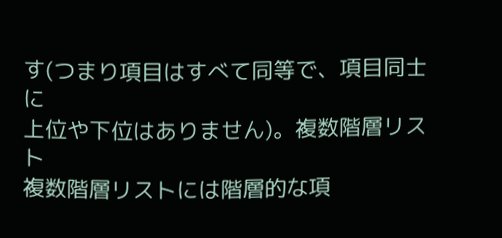す(つまり項目はすべて同等で、項目同士に
上位や下位はありません)。複数階層リスト
複数階層リストには階層的な項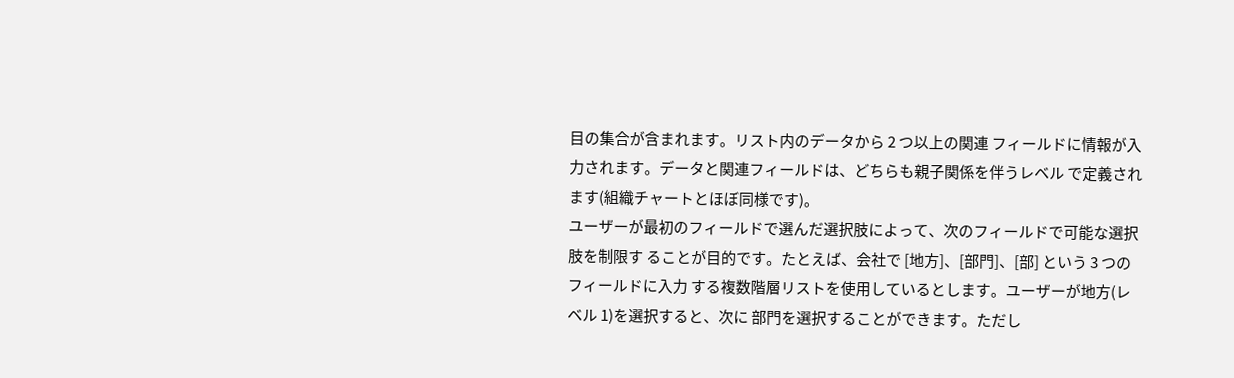目の集合が含まれます。リスト内のデータから 2 つ以上の関連 フィールドに情報が入力されます。データと関連フィールドは、どちらも親子関係を伴うレベル で定義されます(組織チャートとほぼ同様です)。
ユーザーが最初のフィールドで選んだ選択肢によって、次のフィールドで可能な選択肢を制限す ることが目的です。たとえば、会社で [地方]、[部門]、[部] という 3 つのフィールドに入力 する複数階層リストを使用しているとします。ユーザーが地方(レベル 1)を選択すると、次に 部門を選択することができます。ただし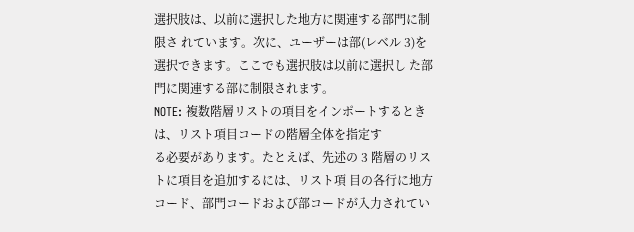選択肢は、以前に選択した地方に関連する部門に制限さ れています。次に、ユーザーは部(レベル 3)を選択できます。ここでも選択肢は以前に選択し た部門に関連する部に制限されます。
NOTE: 複数階層リストの項目をインポートするときは、リスト項目コードの階層全体を指定す
る必要があります。たとえば、先述の 3 階層のリストに項目を追加するには、リスト項 目の各行に地方コード、部門コードおよび部コードが入力されてい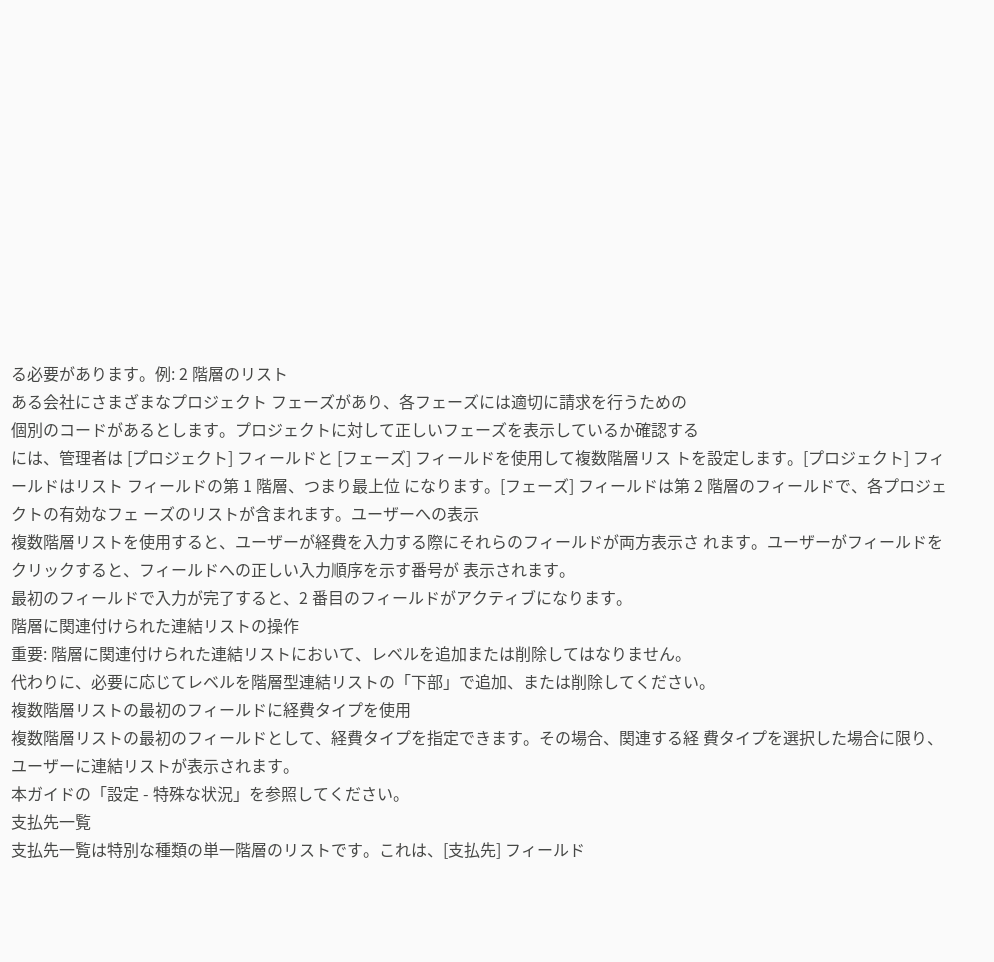る必要があります。例: 2 階層のリスト
ある会社にさまざまなプロジェクト フェーズがあり、各フェーズには適切に請求を行うための
個別のコードがあるとします。プロジェクトに対して正しいフェーズを表示しているか確認する
には、管理者は [プロジェクト] フィールドと [フェーズ] フィールドを使用して複数階層リス トを設定します。[プロジェクト] フィールドはリスト フィールドの第 1 階層、つまり最上位 になります。[フェーズ] フィールドは第 2 階層のフィールドで、各プロジェクトの有効なフェ ーズのリストが含まれます。ユーザーへの表示
複数階層リストを使用すると、ユーザーが経費を入力する際にそれらのフィールドが両方表示さ れます。ユーザーがフィールドをクリックすると、フィールドへの正しい入力順序を示す番号が 表示されます。
最初のフィールドで入力が完了すると、2 番目のフィールドがアクティブになります。
階層に関連付けられた連結リストの操作
重要: 階層に関連付けられた連結リストにおいて、レベルを追加または削除してはなりません。
代わりに、必要に応じてレベルを階層型連結リストの「下部」で追加、または削除してください。
複数階層リストの最初のフィールドに経費タイプを使用
複数階層リストの最初のフィールドとして、経費タイプを指定できます。その場合、関連する経 費タイプを選択した場合に限り、ユーザーに連結リストが表示されます。
本ガイドの「設定 - 特殊な状況」を参照してください。
支払先一覧
支払先一覧は特別な種類の単一階層のリストです。これは、[支払先] フィールド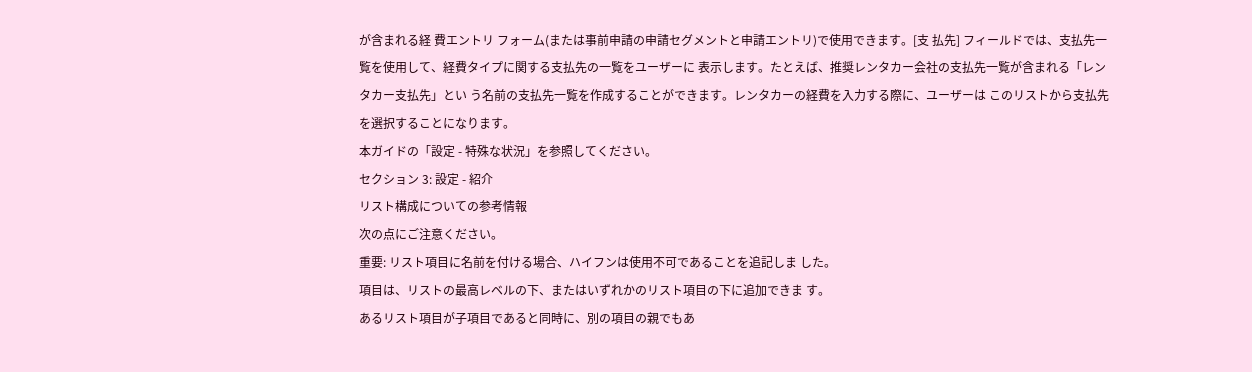が含まれる経 費エントリ フォーム(または事前申請の申請セグメントと申請エントリ)で使用できます。[支 払先] フィールドでは、支払先一覧を使用して、経費タイプに関する支払先の一覧をユーザーに 表示します。たとえば、推奨レンタカー会社の支払先一覧が含まれる「レンタカー支払先」とい う名前の支払先一覧を作成することができます。レンタカーの経費を入力する際に、ユーザーは このリストから支払先を選択することになります。
本ガイドの「設定 - 特殊な状況」を参照してください。
セクション 3: 設定 - 紹介
リスト構成についての参考情報
次の点にご注意ください。
重要: リスト項目に名前を付ける場合、ハイフンは使用不可であることを追記しま した。
項目は、リストの最高レベルの下、またはいずれかのリスト項目の下に追加できま す。
あるリスト項目が子項目であると同時に、別の項目の親でもあ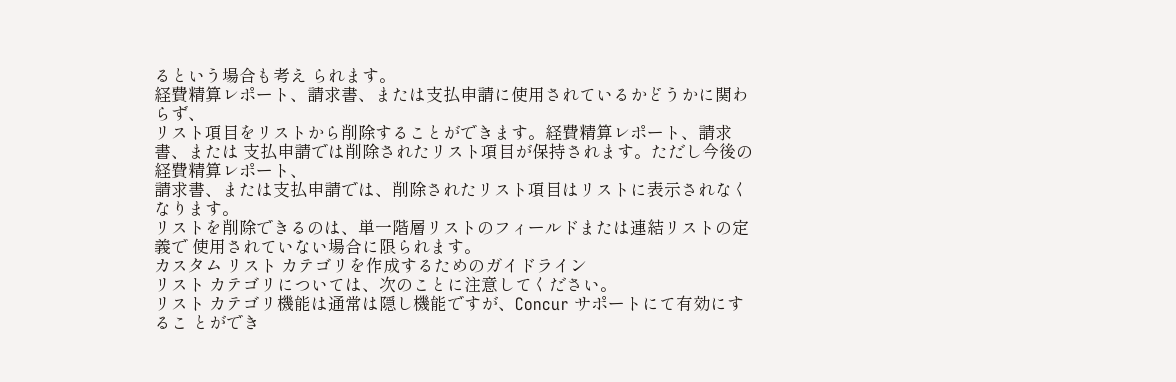るという場合も考え られます。
経費精算レポート、請求書、または支払申請に使用されているかどうかに関わらず、
リスト項目をリストから削除することができます。経費精算レポート、請求書、または 支払申請では削除されたリスト項目が保持されます。ただし今後の経費精算レポート、
請求書、または支払申請では、削除されたリスト項目はリストに表示されなくなります。
リストを削除できるのは、単一階層リストのフィールドまたは連結リストの定義で 使用されていない場合に限られます。
カスタム リスト カテゴリを作成するためのガイドライン
リスト カテゴリについては、次のことに注意してください。
リスト カテゴリ機能は通常は隠し機能ですが、Concur サポートにて有効にするこ とができ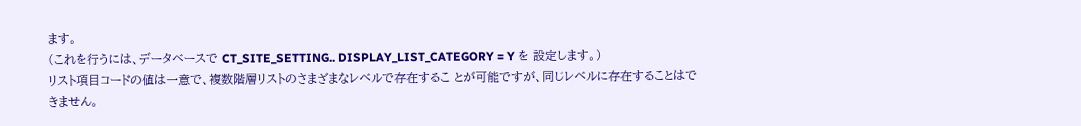ます。
(これを行うには、データベースで CT_SITE_SETTING.. DISPLAY_LIST_CATEGORY = Y を 設定します。)
リスト項目コードの値は一意で、複数階層リストのさまざまなレベルで存在するこ とが可能ですが、同じレベルに存在することはできません。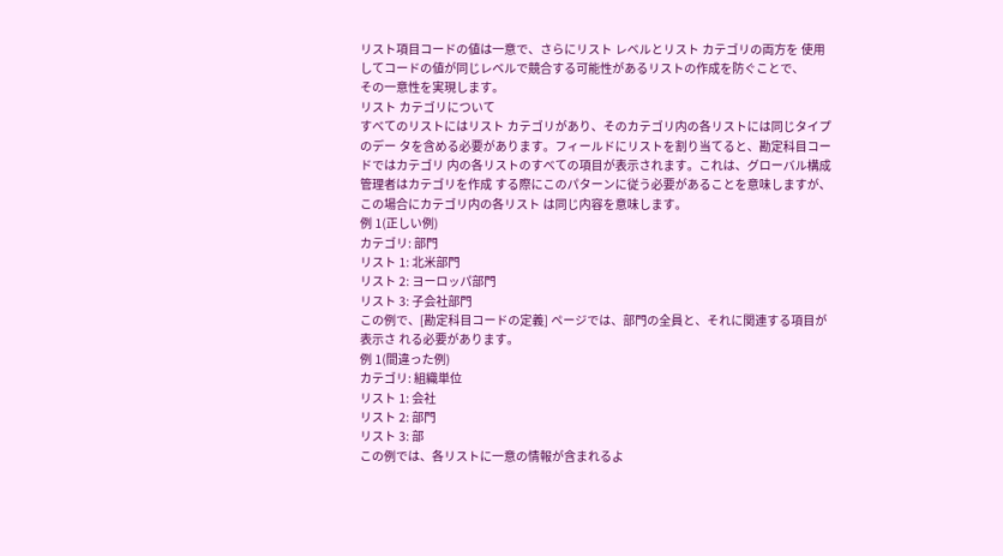リスト項目コードの値は一意で、さらにリスト レベルとリスト カテゴリの両方を 使用してコードの値が同じレベルで競合する可能性があるリストの作成を防ぐことで、
その一意性を実現します。
リスト カテゴリについて
すべてのリストにはリスト カテゴリがあり、そのカテゴリ内の各リストには同じタイプのデー タを含める必要があります。フィールドにリストを割り当てると、勘定科目コードではカテゴリ 内の各リストのすべての項目が表示されます。これは、グローバル構成管理者はカテゴリを作成 する際にこのパターンに従う必要があることを意味しますが、この場合にカテゴリ内の各リスト は同じ内容を意味します。
例 1(正しい例)
カテゴリ: 部門
リスト 1: 北米部門
リスト 2: ヨーロッパ部門
リスト 3: 子会社部門
この例で、[勘定科目コードの定義] ページでは、部門の全員と、それに関連する項目が表示さ れる必要があります。
例 1(間違った例)
カテゴリ: 組織単位
リスト 1: 会社
リスト 2: 部門
リスト 3: 部
この例では、各リストに一意の情報が含まれるよ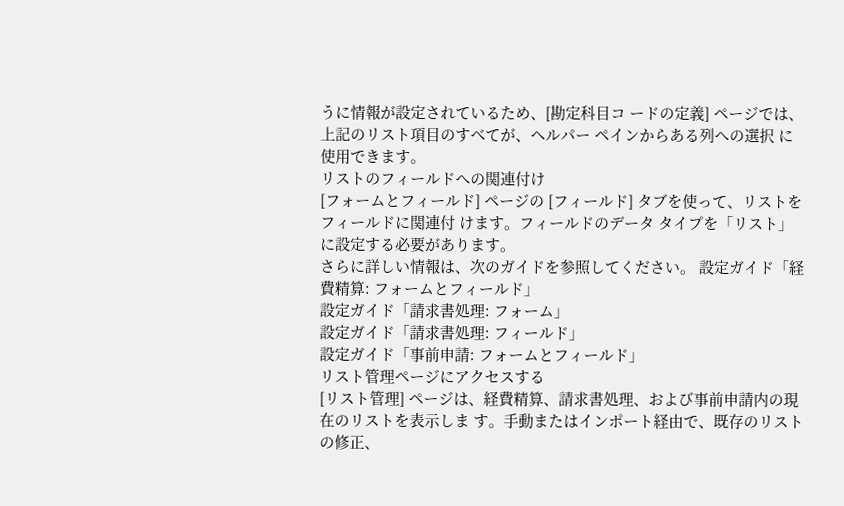うに情報が設定されているため、[勘定科目コ ードの定義] ページでは、上記のリスト項目のすべてが、ヘルパー ペインからある列への選択 に使用できます。
リストのフィールドへの関連付け
[フォームとフィールド] ページの [フィールド] タブを使って、リストをフィールドに関連付 けます。フィールドのデータ タイプを「リスト」に設定する必要があります。
さらに詳しい情報は、次のガイドを参照してください。 設定ガイド「経費精算: フォームとフィールド」
設定ガイド「請求書処理: フォーム」
設定ガイド「請求書処理: フィールド」
設定ガイド「事前申請: フォームとフィールド」
リスト管理ページにアクセスする
[リスト管理] ページは、経費精算、請求書処理、および事前申請内の現在のリストを表示しま す。手動またはインポート経由で、既存のリストの修正、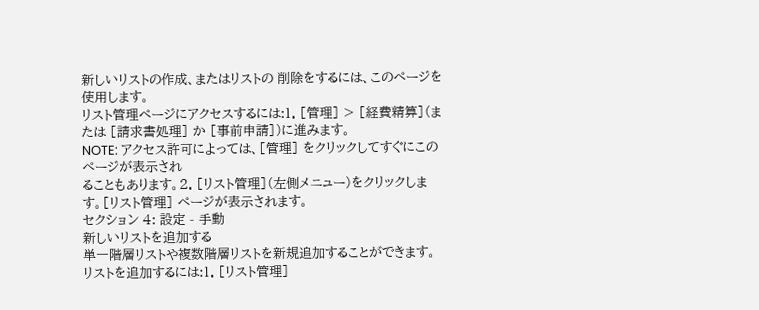新しいリストの作成、またはリストの 削除をするには、このページを使用します。
リスト管理ページにアクセスするには:1. [管理] > [経費精算](または [請求書処理] か [事前申請])に進みます。
NOTE: アクセス許可によっては、[管理] をクリックしてすぐにこのページが表示され
ることもあります。2. [リスト管理](左側メニュー)をクリックします。[リスト管理] ページが表示されます。
セクション 4: 設定 - 手動
新しいリストを追加する
単一階層リストや複数階層リストを新規追加することができます。
リストを追加するには:1. [リスト管理]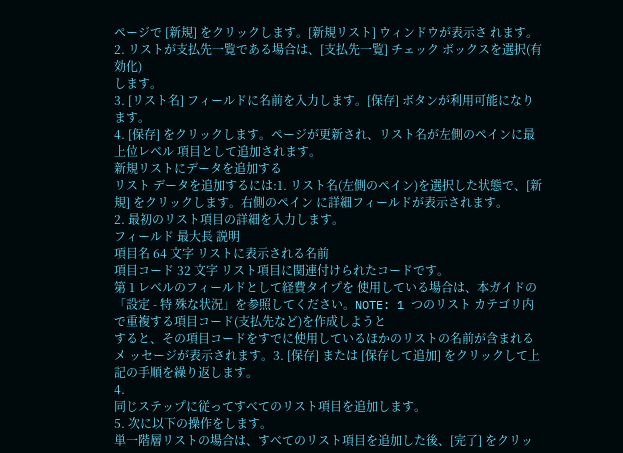ページで [新規] をクリックします。[新規リスト] ウィンドウが表示さ れます。
2. リストが支払先一覧である場合は、[支払先一覧] チェック ボックスを選択(有効化)
します。
3. [リスト名] フィールドに名前を入力します。[保存] ボタンが利用可能になります。
4. [保存] をクリックします。ページが更新され、リスト名が左側のペインに最上位レベル 項目として追加されます。
新規リストにデータを追加する
リスト データを追加するには:1. リスト名(左側のペイン)を選択した状態で、[新規] をクリックします。右側のペイン に詳細フィールドが表示されます。
2. 最初のリスト項目の詳細を入力します。
フィールド 最大長 説明
項目名 64 文字 リストに表示される名前
項目コード 32 文字 リスト項目に関連付けられたコードです。
第 1 レベルのフィールドとして経費タイプを 使用している場合は、本ガイドの「設定 - 特 殊な状況」を参照してください。NOTE: 1 つのリスト カテゴリ内で重複する項目コード(支払先など)を作成しようと
すると、その項目コードをすでに使用しているほかのリストの名前が含まれるメ ッセージが表示されます。3. [保存] または [保存して追加] をクリックして上記の手順を繰り返します。
4.
同じステップに従ってすべてのリスト項目を追加します。
5. 次に以下の操作をします。
単一階層リストの場合は、すべてのリスト項目を追加した後、[完了] をクリッ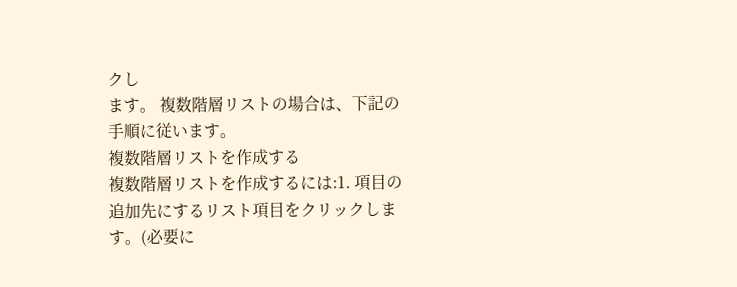クし
ます。 複数階層リストの場合は、下記の手順に従います。
複数階層リストを作成する
複数階層リストを作成するには:1. 項目の追加先にするリスト項目をクリックします。(必要に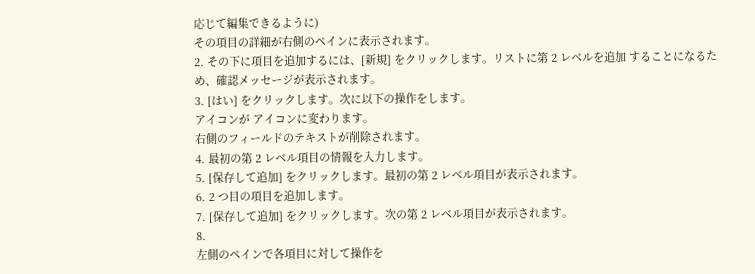応じて編集できるように)
その項目の詳細が右側のペインに表示されます。
2. その下に項目を追加するには、[新規] をクリックします。リストに第 2 レベルを追加 することになるため、確認メッセージが表示されます。
3. [はい] をクリックします。次に以下の操作をします。
アイコンが アイコンに変わります。
右側のフィールドのテキストが削除されます。
4. 最初の第 2 レベル項目の情報を入力します。
5. [保存して追加] をクリックします。最初の第 2 レベル項目が表示されます。
6. 2 つ目の項目を追加します。
7. [保存して追加] をクリックします。次の第 2 レベル項目が表示されます。
8.
左側のペインで各項目に対して操作を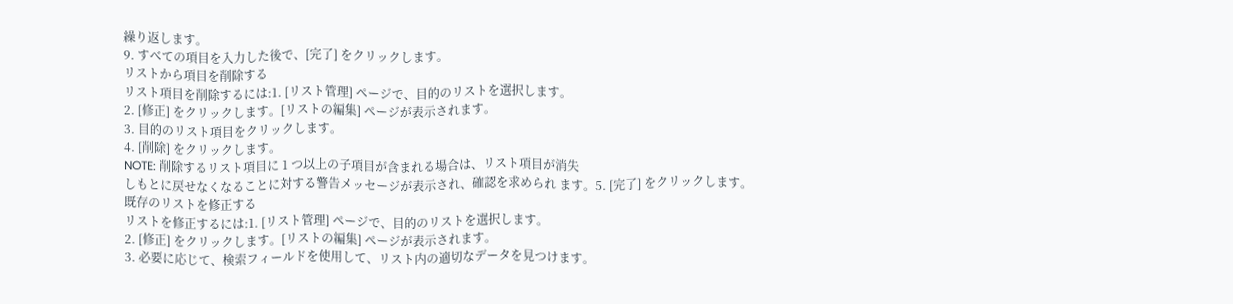繰り返します。
9. すべての項目を入力した後で、[完了] をクリックします。
リストから項目を削除する
リスト項目を削除するには:1. [リスト管理] ページで、目的のリストを選択します。
2. [修正] をクリックします。[リストの編集] ページが表示されます。
3. 目的のリスト項目をクリックします。
4. [削除] をクリックします。
NOTE: 削除するリスト項目に 1 つ以上の子項目が含まれる場合は、リスト項目が消失
しもとに戻せなくなることに対する警告メッセージが表示され、確認を求められ ます。5. [完了] をクリックします。
既存のリストを修正する
リストを修正するには:1. [リスト管理] ページで、目的のリストを選択します。
2. [修正] をクリックします。[リストの編集] ページが表示されます。
3. 必要に応じて、検索フィールドを使用して、リスト内の適切なデータを見つけます。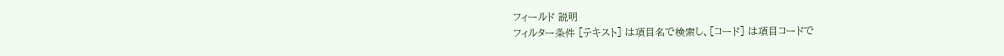フィールド 説明
フィルター条件 [テキスト] は項目名で検索し、[コード] は項目コードで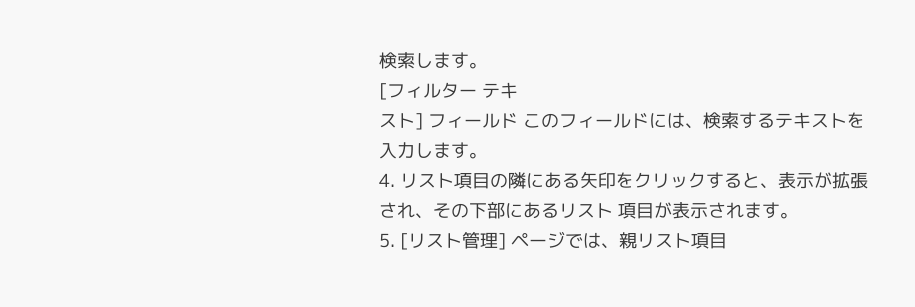検索します。
[フィルター テキ
スト] フィールド このフィールドには、検索するテキストを入力します。
4. リスト項目の隣にある矢印をクリックすると、表示が拡張され、その下部にあるリスト 項目が表示されます。
5. [リスト管理] ページでは、親リスト項目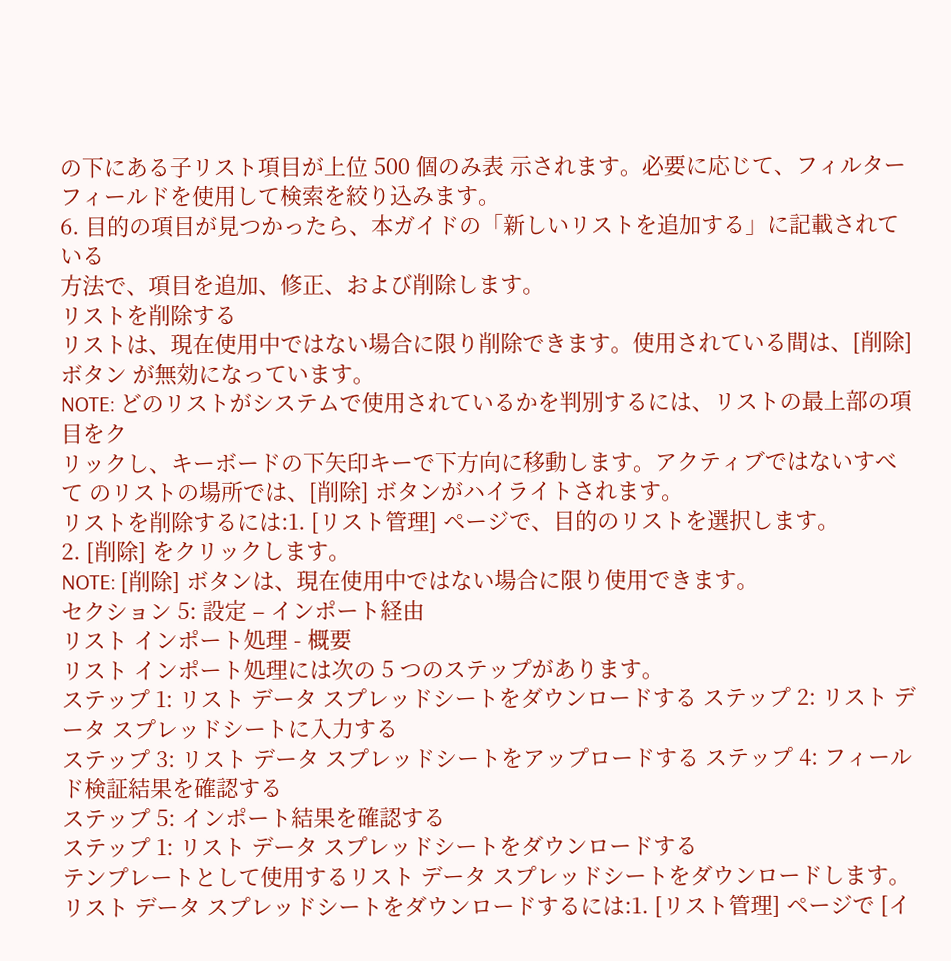の下にある子リスト項目が上位 500 個のみ表 示されます。必要に応じて、フィルター フィールドを使用して検索を絞り込みます。
6. 目的の項目が見つかったら、本ガイドの「新しいリストを追加する」に記載されている
方法で、項目を追加、修正、および削除します。
リストを削除する
リストは、現在使用中ではない場合に限り削除できます。使用されている間は、[削除] ボタン が無効になっています。
NOTE: どのリストがシステムで使用されているかを判別するには、リストの最上部の項目をク
リックし、キーボードの下矢印キーで下方向に移動します。アクティブではないすべて のリストの場所では、[削除] ボタンがハイライトされます。
リストを削除するには:1. [リスト管理] ページで、目的のリストを選択します。
2. [削除] をクリックします。
NOTE: [削除] ボタンは、現在使用中ではない場合に限り使用できます。
セクション 5: 設定 – インポート経由
リスト インポート処理 - 概要
リスト インポート処理には次の 5 つのステップがあります。
ステップ 1: リスト データ スプレッドシートをダウンロードする ステップ 2: リスト データ スプレッドシートに入力する
ステップ 3: リスト データ スプレッドシートをアップロードする ステップ 4: フィールド検証結果を確認する
ステップ 5: インポート結果を確認する
ステップ 1: リスト データ スプレッドシートをダウンロードする
テンプレートとして使用するリスト データ スプレッドシートをダウンロードします。
リスト データ スプレッドシートをダウンロードするには:1. [リスト管理] ページで [イ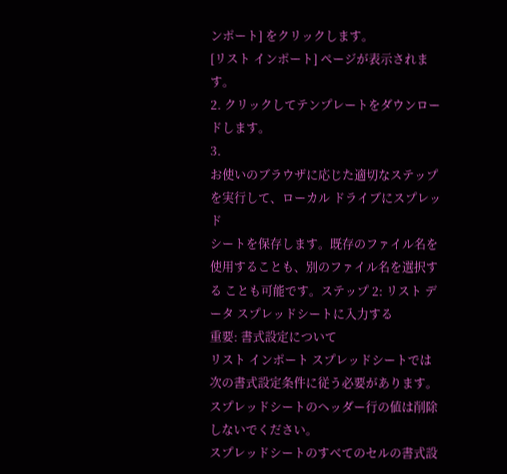ンポート] をクリックします。
[リスト インポート] ページが表示されます。
2. クリックしてテンプレートをダウンロードします。
3.
お使いのブラウザに応じた適切なステップを実行して、ローカル ドライブにスプレッド
シートを保存します。既存のファイル名を使用することも、別のファイル名を選択する ことも可能です。ステップ 2: リスト データ スプレッドシートに入力する
重要: 書式設定について
リスト インポート スプレッドシートでは次の書式設定条件に従う必要があります。
スプレッドシートのヘッダー行の値は削除しないでください。
スプレッドシートのすべてのセルの書式設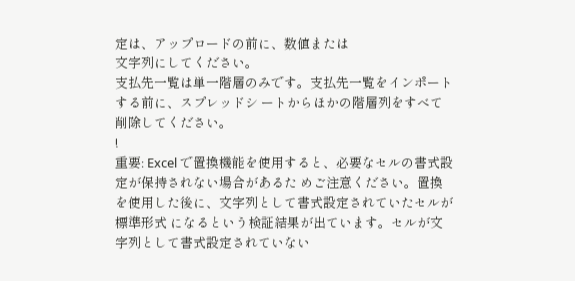定は、アップロードの前に、数値または
文字列にしてください。
支払先一覧は単一階層のみです。支払先一覧をインポートする前に、スプレッドシ ートからほかの階層列をすべて削除してください。
!
重要: Excel で置換機能を使用すると、必要なセルの書式設定が保持されない場合があるた めご注意ください。置換を使用した後に、文字列として書式設定されていたセルが標準形式 になるという検証結果が出ています。セルが文字列として書式設定されていない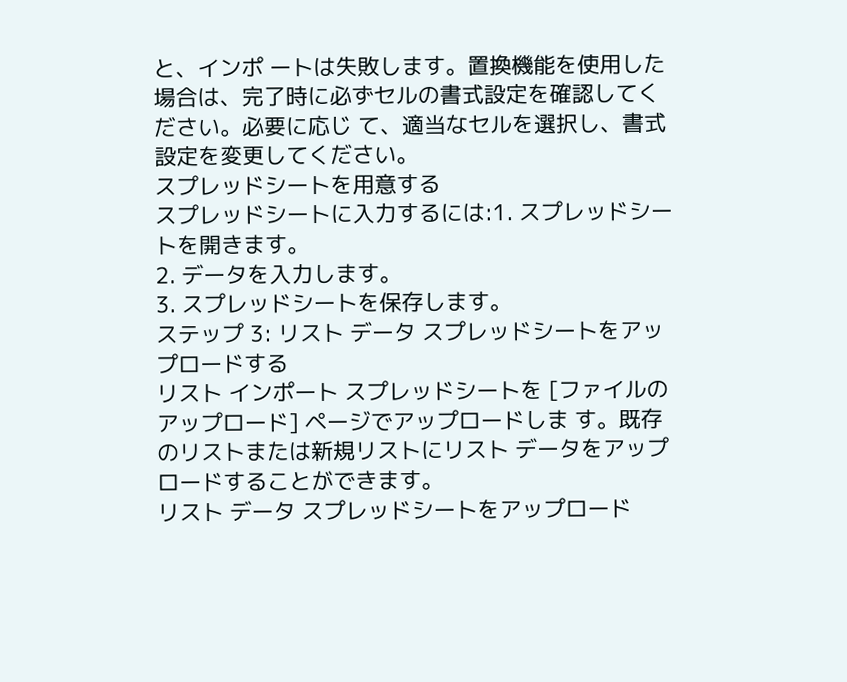と、インポ ートは失敗します。置換機能を使用した場合は、完了時に必ずセルの書式設定を確認してください。必要に応じ て、適当なセルを選択し、書式設定を変更してください。
スプレッドシートを用意する
スプレッドシートに入力するには:1. スプレッドシートを開きます。
2. データを入力します。
3. スプレッドシートを保存します。
ステップ 3: リスト データ スプレッドシートをアップロードする
リスト インポート スプレッドシートを [ファイルのアップロード] ページでアップロードしま す。既存のリストまたは新規リストにリスト データをアップロードすることができます。
リスト データ スプレッドシートをアップロード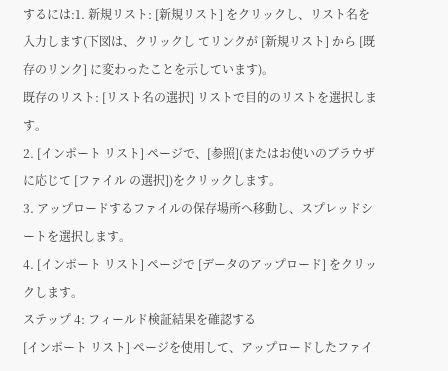するには:1. 新規リスト: [新規リスト] をクリックし、リスト名を入力します(下図は、クリックし てリンクが [新規リスト] から [既存のリンク] に変わったことを示しています)。
既存のリスト: [リスト名の選択] リストで目的のリストを選択します。
2. [インポート リスト] ページで、[参照](またはお使いのブラウザに応じて [ファイル の選択])をクリックします。
3. アップロードするファイルの保存場所へ移動し、スプレッドシートを選択します。
4. [インポート リスト] ページで [データのアップロード] をクリックします。
ステップ 4: フィールド検証結果を確認する
[インポート リスト] ページを使用して、アップロードしたファイ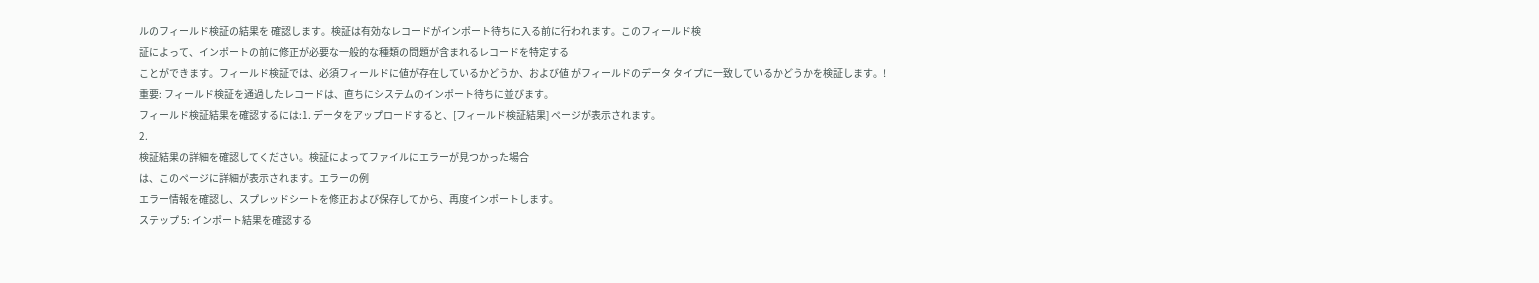ルのフィールド検証の結果を 確認します。検証は有効なレコードがインポート待ちに入る前に行われます。このフィールド検
証によって、インポートの前に修正が必要な一般的な種類の問題が含まれるレコードを特定する
ことができます。フィールド検証では、必須フィールドに値が存在しているかどうか、および値 がフィールドのデータ タイプに一致しているかどうかを検証します。!
重要: フィールド検証を通過したレコードは、直ちにシステムのインポート待ちに並びます。
フィールド検証結果を確認するには:1. データをアップロードすると、[フィールド検証結果] ページが表示されます。
2.
検証結果の詳細を確認してください。検証によってファイルにエラーが見つかった場合
は、このページに詳細が表示されます。エラーの例
エラー情報を確認し、スプレッドシートを修正および保存してから、再度インポートします。
ステップ 5: インポート結果を確認する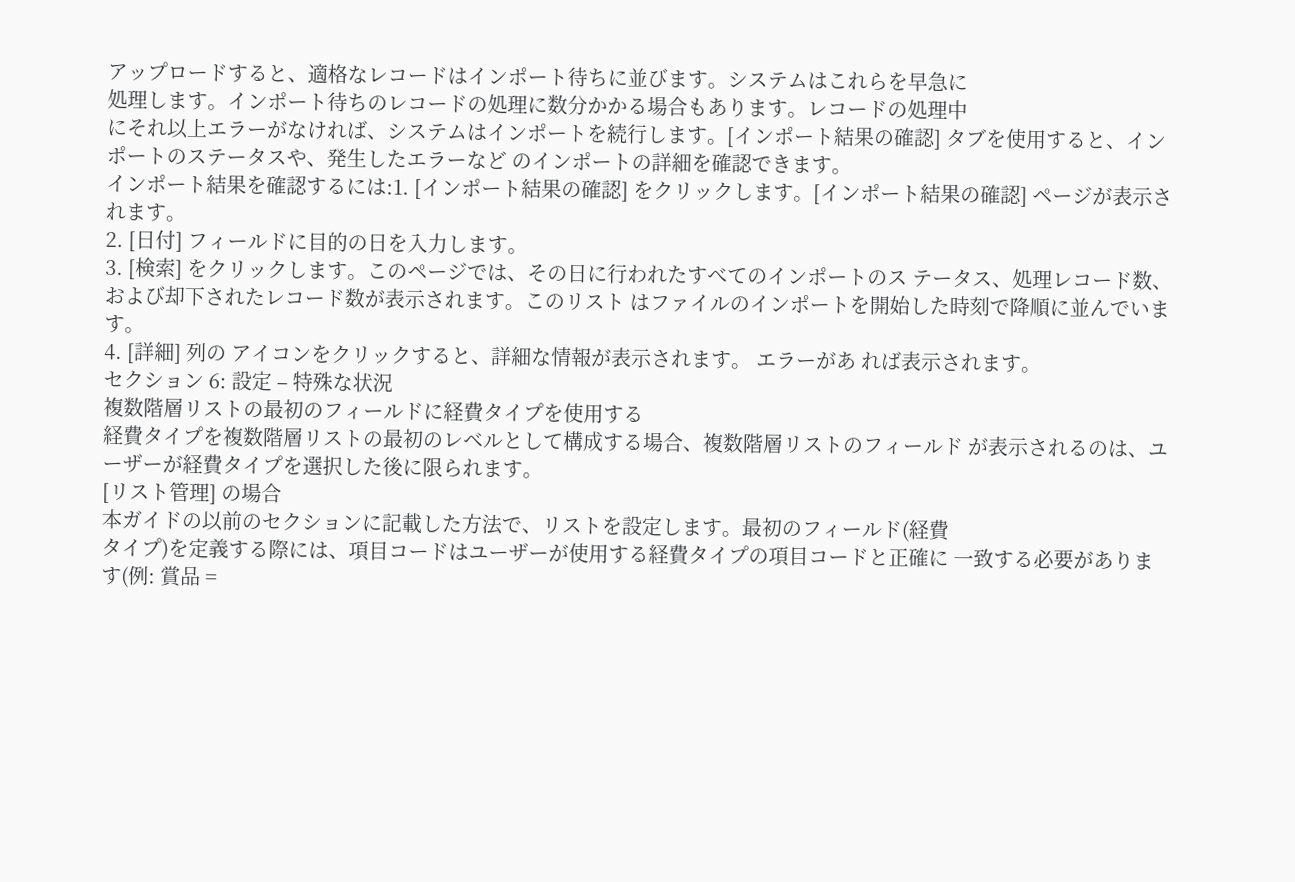アップロードすると、適格なレコードはインポート待ちに並びます。システムはこれらを早急に
処理します。インポート待ちのレコードの処理に数分かかる場合もあります。レコードの処理中
にそれ以上エラーがなければ、システムはインポートを続行します。[インポート結果の確認] タブを使用すると、インポートのステータスや、発生したエラーなど のインポートの詳細を確認できます。
インポート結果を確認するには:1. [インポート結果の確認] をクリックします。[インポート結果の確認] ページが表示さ れます。
2. [日付] フィールドに目的の日を入力します。
3. [検索] をクリックします。このページでは、その日に行われたすべてのインポートのス テータス、処理レコード数、および却下されたレコード数が表示されます。このリスト はファイルのインポートを開始した時刻で降順に並んでいます。
4. [詳細] 列の アイコンをクリックすると、詳細な情報が表示されます。 エラーがあ れば表示されます。
セクション 6: 設定 – 特殊な状況
複数階層リストの最初のフィールドに経費タイプを使用する
経費タイプを複数階層リストの最初のレベルとして構成する場合、複数階層リストのフィールド が表示されるのは、ユーザーが経費タイプを選択した後に限られます。
[リスト管理] の場合
本ガイドの以前のセクションに記載した方法で、リストを設定します。最初のフィールド(経費
タイプ)を定義する際には、項目コードはユーザーが使用する経費タイプの項目コードと正確に 一致する必要があります(例: 賞品 =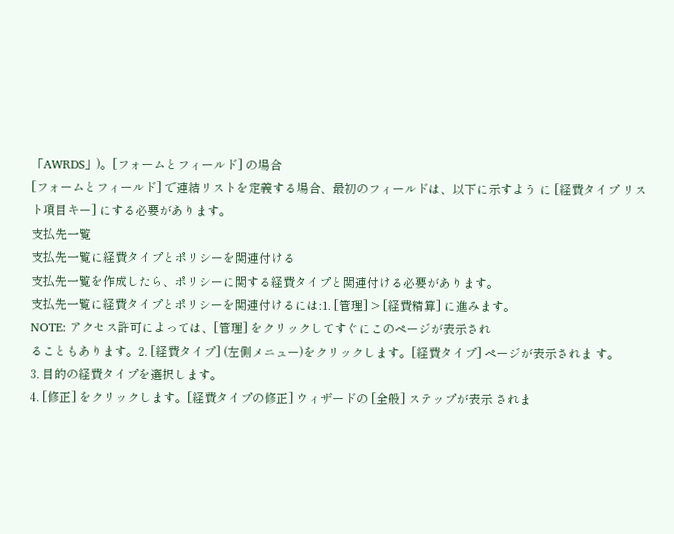「AWRDS」)。[フォームとフィールド] の場合
[フォームとフィールド] で連結リストを定義する場合、最初のフィールドは、以下に示すよう に [経費タイプ リスト項目キー] にする必要があります。
支払先一覧
支払先一覧に経費タイプとポリシーを関連付ける
支払先一覧を作成したら、ポリシーに関する経費タイプと関連付ける必要があります。
支払先一覧に経費タイプとポリシーを関連付けるには:1. [管理] > [経費精算] に進みます。
NOTE: アクセス許可によっては、[管理] をクリックしてすぐにこのページが表示され
ることもあります。2. [経費タイプ] (左側メニュー)をクリックします。[経費タイプ] ページが表示されま す。
3. 目的の経費タイプを選択します。
4. [修正] をクリックします。[経費タイプの修正] ウィザードの [全般] ステップが表示 されま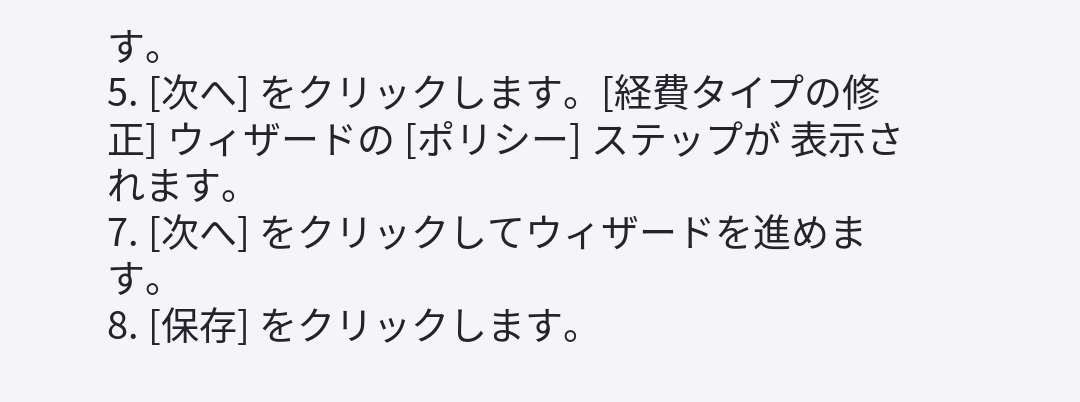す。
5. [次へ] をクリックします。[経費タイプの修正] ウィザードの [ポリシー] ステップが 表示されます。
7. [次へ] をクリックしてウィザードを進めます。
8. [保存] をクリックします。